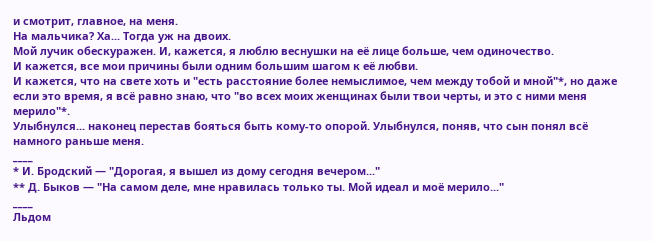и смотрит, главное, на меня.
На мальчика? Ха... Тогда уж на двоих.
Мой лучик обескуражен. И, кажется, я люблю веснушки на её лице больше, чем одиночество.
И кажется, все мои причины были одним большим шагом к её любви.
И кажется, что на свете хоть и "есть расстояние более немыслимое, чем между тобой и мной"*, но даже если это время, я всё равно знаю, что "во всех моих женщинах были твои черты, и это с ними меня мерило"*.
Улыбнулся... наконец перестав бояться быть кому-то опорой. Улыбнулся, поняв, что сын понял всё намного раньше меня.
____
* И. Бродский — "Дорогая, я вышел из дому сегодня вечером..."
** Д. Быков — "На самом деле, мне нравилась только ты. Мой идеал и моё мерило..."
____
Льдом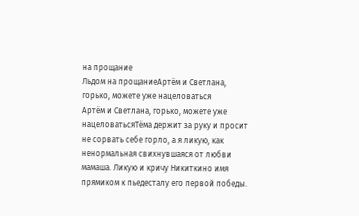на прощание
Льдом на прощаниеАртём и Светлана, горько, можете уже нацеловаться
Артём и Светлана, горько, можете уже нацеловатьсяТёма держит за руку и просит не сорвать себе горло, а я ликую, как ненормальная свихнувшаяся от любви мамаша. Ликую и кричу Никиткино имя прямиком к пьедесталу его первой победы.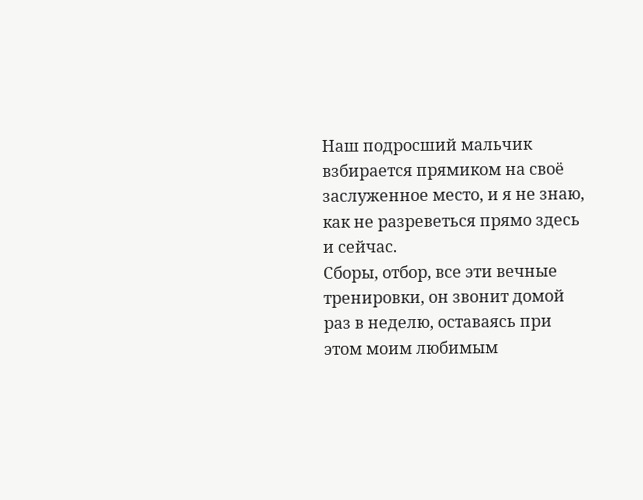Наш подросший мальчик взбирается прямиком на своё заслуженное место, и я не знаю, как не разреветься прямо здесь и сейчас.
Сборы, отбор, все эти вечные тренировки, он звонит домой раз в неделю, оставаясь при этом моим любимым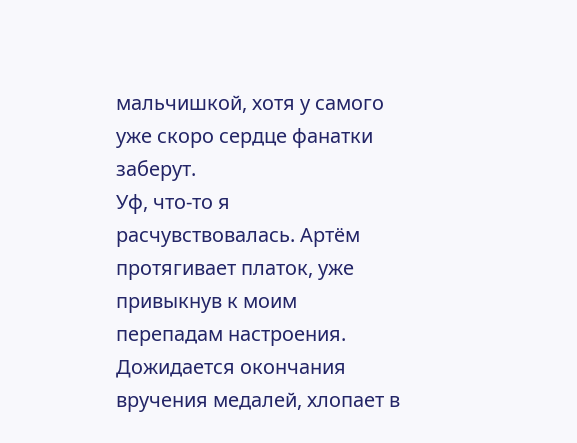мальчишкой, хотя у самого уже скоро сердце фанатки заберут.
Уф, что-то я расчувствовалась. Артём протягивает платок, уже привыкнув к моим перепадам настроения.
Дожидается окончания вручения медалей, хлопает в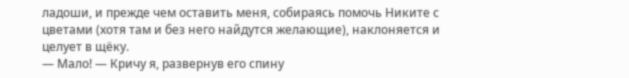ладоши, и прежде чем оставить меня, собираясь помочь Никите с цветами (хотя там и без него найдутся желающие), наклоняется и целует в щёку.
— Мало! — Кричу я, развернув его спину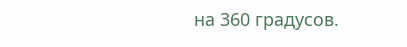на 360 градусов.